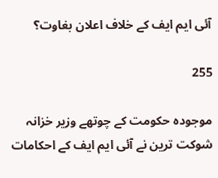آئی ایم ایف کے خلاف اعلان بغاوت؟

255

موجودہ حکومت کے چوتھے وزیر خزانہ شوکت ترین نے آئی ایم ایف کے احکامات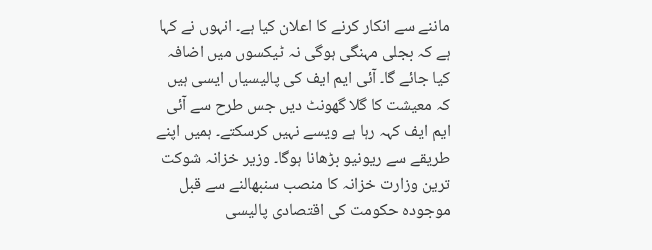ماننے سے انکار کرنے کا اعلان کیا ہے۔ انہوں نے کہا ہے کہ بجلی مہنگی ہوگی نہ ٹیکسوں میں اضافہ کیا جائے گا۔ آئی ایم ایف کی پالیسیاں ایسی ہیں کہ معیشت کا گلا گھونٹ دیں جس طرح سے آئی ایم ایف کہہ رہا ہے ویسے نہیں کرسکتے۔ ہمیں اپنے طریقے سے ریونیو بڑھانا ہوگا۔ وزیر خزانہ شوکت ترین وزارت خزانہ کا منصب سنبھالنے سے قبل موجودہ حکومت کی اقتصادی پالیسی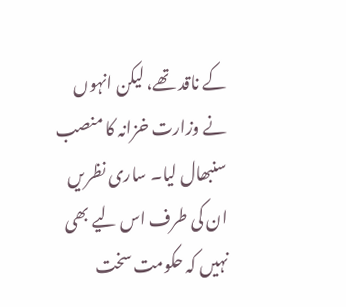کے ناقد تھے، لیکن انہوں نے وزارت خزانہ کا منصب سنبھال لیا۔ ساری نظریں ان کی طرف اس لیے بھی نہیں کہ حکومت سخت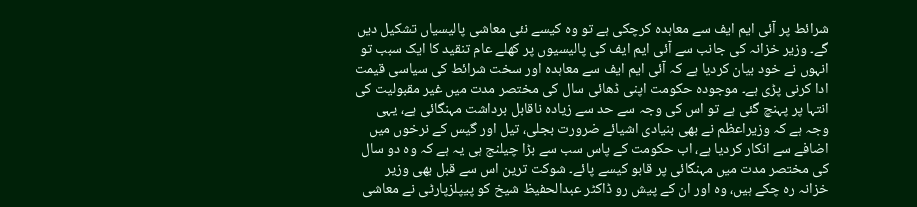شرائط پر آئی ایم ایف سے معاہدہ کرچکی ہے تو وہ کیسے نئی معاشی پالیسیاں تشکیل دیں گے۔ وزیر خزانہ کی جانب سے آئی ایم ایف کی پالیسیوں پر کھلے عام تنقید کا ایک سبب تو انہوں نے خود بیان کردیا ہے کہ آئی ایم ایف سے معاہدہ اور سخت شرائط کی سیاسی قیمت ادا کرنی پڑی ہے۔ موجودہ حکومت اپنی ڈھائی سال کی مختصر مدت میں غیر مقبولیت کی انتہا پر پہنچ گئی ہے تو اس کی وجہ سے حد سے زیادہ ناقابل برداشت مہنگائی ہے، یہی وجہ ہے کہ وزیراعظم نے بھی بنیادی اشیائے ضرورت بجلی، تیل اور گیس کے نرخوں میں اضافے سے انکار کردیا ہے، اب حکومت کے پاس سب سے بڑا چیلنج ہی یہ ہے کہ وہ دو سال کی مختصر مدت میں مہنگائی پر قابو کیسے پائے۔ شوکت ترین اس سے قبل بھی وزیر خزانہ رہ چکے ہیں، وہ اور ان کے پیش رو ڈاکٹر عبدالحفیظ شیخ کو پیپلزپارٹی نے معاشی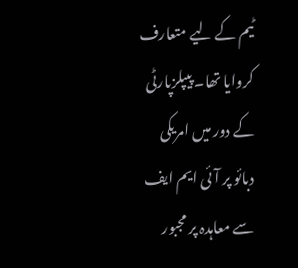ٹیم کے لیے متعارف کروایا تھا۔ پیپلزپارٹی کے دور میں امریکی دبائو پر آئی ایم ایف سے معاہدہ پر مجبور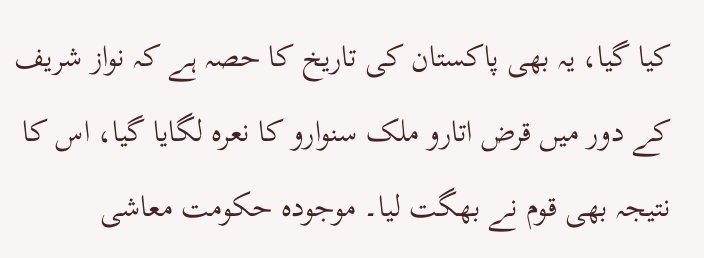کیا گیا، یہ بھی پاکستان کی تاریخ کا حصہ ہے کہ نواز شریف کے دور میں قرض اتارو ملک سنوارو کا نعرہ لگایا گیا، اس کا نتیجہ بھی قوم نے بھگت لیا۔ موجودہ حکومت معاشی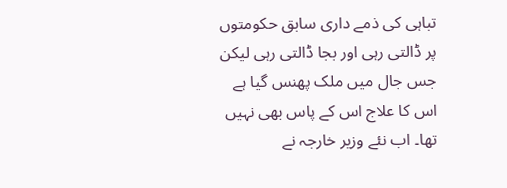تباہی کی ذمے داری سابق حکومتوں پر ڈالتی رہی اور بجا ڈالتی رہی لیکن جس جال میں ملک پھنس گیا ہے اس کا علاج اس کے پاس بھی نہیں تھا۔ اب نئے وزیر خارجہ نے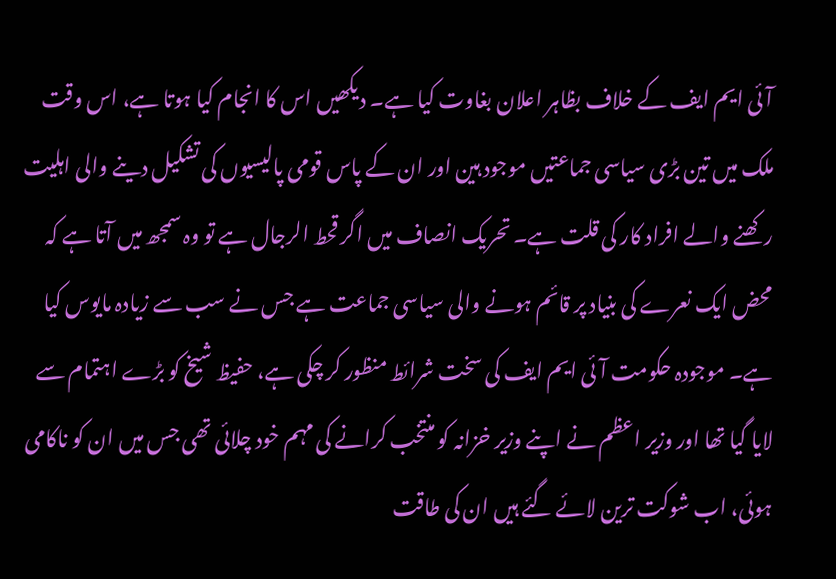آئی ایم ایف کے خلاف بظاہر اعلان بغاوت کیا ہے۔ دیکھیں اس کا انجام کیا ہوتا ہے، اس وقت ملک میں تین بڑی سیاسی جماعتیں موجود ہین اور ان کے پاس قومی پالیسیوں کی تشکیل دینے والی اہلیت رکھنے والے افراد کار کی قلت ہے۔ تحریک انصاف میں اگر قحط الرجال ہے تو وہ سمجھ میں آتا ہے کہ محض ایک نعرے کی بنیاد پر قائم ہونے والی سیاسی جماعت ہے جس نے سب سے زیادہ مایوس کیا ہے۔ موجودہ حکومت آئی ایم ایف کی سخت شرائط منظور کر چکی ہے، حفیظ شیخ کو بڑے اہتمام سے لایا گیا تھا اور وزیر اعظم نے اپنے وزیر خزانہ کو منتخب کرانے کی مہم خود چلائی تھی جس میں ان کو ناکامی ہوئی، اب شوکت ترین لائے گئے ہیں ان کی طاقت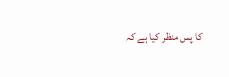کا پس منظر کیا ہے کہ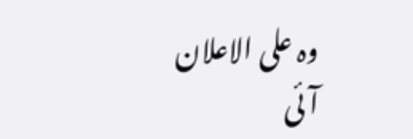وہ علی الاعلان آئی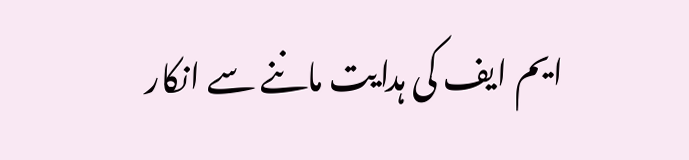ایم ایف کی ہدایت ماننے سے انکار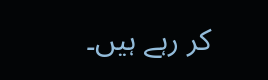کر رہے ہیں۔